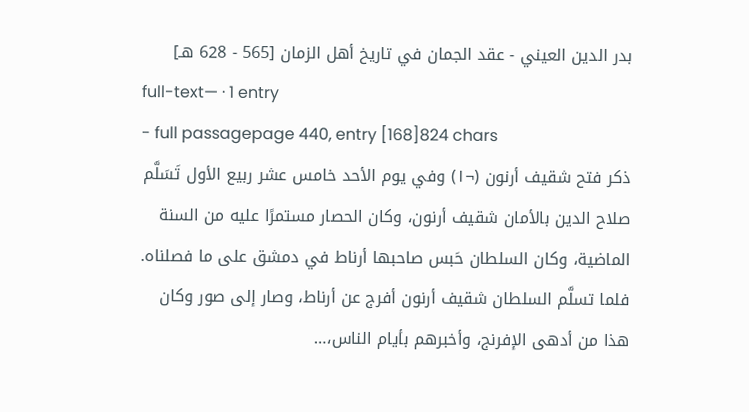بدر الدين العيني - عقد الجمان في تاريخ أهل الزمان [565 - 628 هـ]
full-text— · 1 entry
- full passagepage 440, entry [168]824 chars
ذكر فتح شقيف أرنون (¬١) وفي يوم الأحد خامس عشر ربيع الأول تَسَلَّم صلاح الدين بالأمان شقيف أرنون، وكان الحصار مستمرًا عليه من السنة الماضية، وكان السلطان حَبس صاحبها أرناط في دمشق على ما فصلناه. فلما تسلَّم السلطان شقيف أرنون أفرج عن أرناط، وصار إلى صور وكان هذا من أدهى الإفرنج، وأخبرهم بأيام الناس،…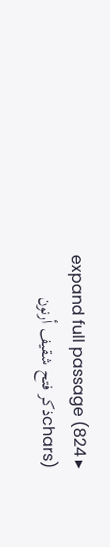▸ expand full passage (824 chars)ذكر فتح شقيف أرنون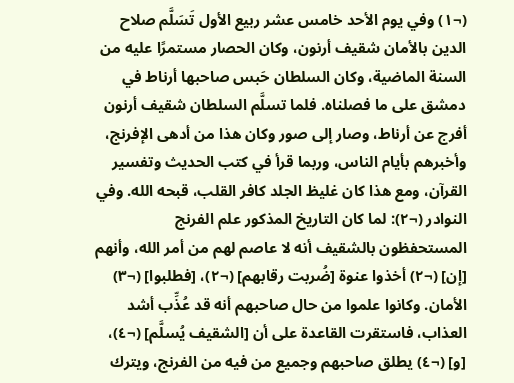(¬١) وفي يوم الأحد خامس عشر ربيع الأول تَسَلَّم صلاح الدين بالأمان شقيف أرنون، وكان الحصار مستمرًا عليه من السنة الماضية، وكان السلطان حَبس صاحبها أرناط في دمشق على ما فصلناه. فلما تسلَّم السلطان شقيف أرنون أفرج عن أرناط، وصار إلى صور وكان هذا من أدهى الإفرنج، وأخبرهم بأيام الناس، وربما قرأ في كتب الحديث وتفسير القرآن، ومع هذا كان غليظ الجلد كافر القلب، قبحه الله. وفي النوادر (¬٢): لما كان التاريخ المذكور علم الفرنج المستحفظون بالشقيف أنه لا عاصم لهم من أمر الله، وأنهم [إن] (¬٢) أخذوا عنوة [ضُربت رقابهم] (¬٢)، [فطلبوا] (¬٣) الأمان. وكانوا علموا من حال صاحبهم أنه قد عُذِّب أشد العذاب، فاستقرت القاعدة على أن [الشقيف يُسلَّم] (¬٤)، [و] (¬٤) يطلق صاحبهم وجميع من فيه من الفرنج، ويترك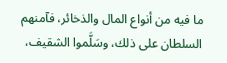ما فيه من أنواع المال والذخائر، فآمنهم السلطان على ذلك، وسَلَّموا الشقيف،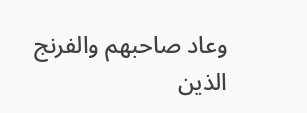وعاد صاحبهم والفرنج الذين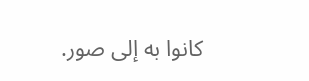كانوا به إلى صور.